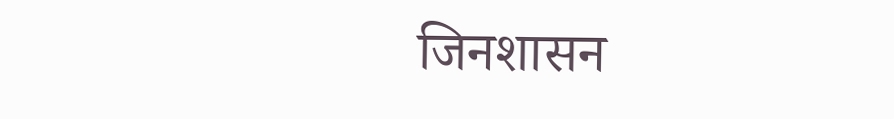जिनशासन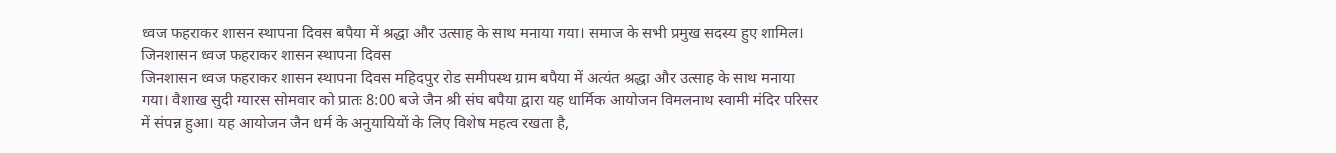ध्वज फहराकर शासन स्थापना दिवस बपैया में श्रद्धा और उत्साह के साथ मनाया गया। समाज के सभी प्रमुख सदस्य हुए शामिल।
जिनशासन ध्वज फहराकर शासन स्थापना दिवस
जिनशासन ध्वज फहराकर शासन स्थापना दिवस महिदपुर रोड समीपस्थ ग्राम बपैया में अत्यंत श्रद्धा और उत्साह के साथ मनाया गया। वैशाख सुदी ग्यारस सोमवार को प्रातः 8:00 बजे जैन श्री संघ बपैया द्वारा यह धार्मिक आयोजन विमलनाथ स्वामी मंदिर परिसर में संपन्न हुआ। यह आयोजन जैन धर्म के अनुयायियों के लिए विशेष महत्व रखता है,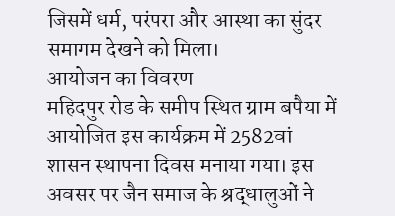जिसमें धर्म, परंपरा और आस्था का सुंदर समागम देखने को मिला।
आयोजन का विवरण
महिदपुर रोड के समीप स्थित ग्राम बपैया में आयोजित इस कार्यक्रम में 2582वां शासन स्थापना दिवस मनाया गया। इस अवसर पर जैन समाज के श्रद्धालुओं ने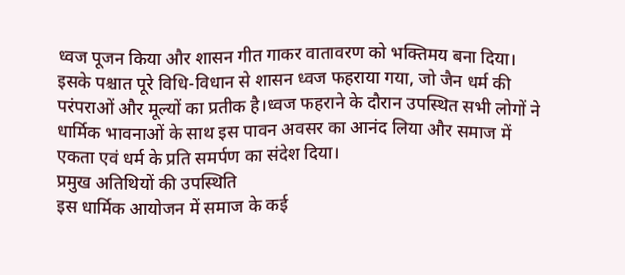ध्वज पूजन किया और शासन गीत गाकर वातावरण को भक्तिमय बना दिया। इसके पश्चात पूरे विधि-विधान से शासन ध्वज फहराया गया, जो जैन धर्म की परंपराओं और मूल्यों का प्रतीक है।ध्वज फहराने के दौरान उपस्थित सभी लोगों ने धार्मिक भावनाओं के साथ इस पावन अवसर का आनंद लिया और समाज में एकता एवं धर्म के प्रति समर्पण का संदेश दिया।
प्रमुख अतिथियों की उपस्थिति
इस धार्मिक आयोजन में समाज के कई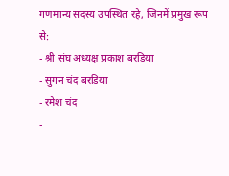गणमान्य सदस्य उपस्थित रहे, जिनमें प्रमुख रूप से:
- श्री संघ अध्यक्ष प्रकाश बरडिया
- सुगन चंद बरडिया
- रमेश चंद
-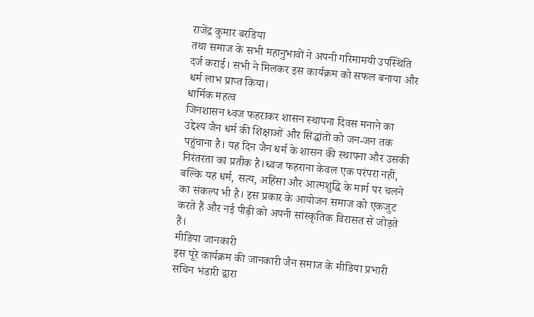राजेंद्र कुमार बरडिया
तथा समाज के सभी महानुभावों ने अपनी गरिमामयी उपस्थिति दर्ज कराई। सभी ने मिलकर इस कार्यक्रम को सफल बनाया और धर्म लाभ प्राप्त किया।
धार्मिक महत्व
जिनशासन ध्वज फहराकर शासन स्थापना दिवस मनाने का उद्देश्य जैन धर्म की शिक्षाओं और सिद्धांतों को जन-जन तक पहुंचाना है। यह दिन जैन धर्म के शासन की स्थापना और उसकी निरंतरता का प्रतीक है।ध्वज फहराना केवल एक परंपरा नहीं, बल्कि यह धर्म, सत्य, अहिंसा और आत्मशुद्धि के मार्ग पर चलने का संकल्प भी है। इस प्रकार के आयोजन समाज को एकजुट करते हैं और नई पीढ़ी को अपनी सांस्कृतिक विरासत से जोड़ते हैं।
मीडिया जानकारी
इस पूरे कार्यक्रम की जानकारी जैन समाज के मीडिया प्रभारी सचिन भंडारी द्वारा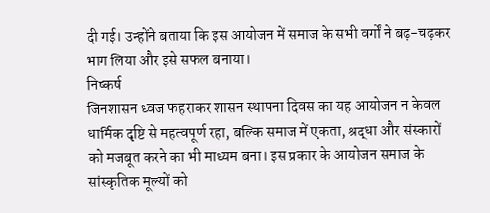दी गई। उन्होंने बताया कि इस आयोजन में समाज के सभी वर्गों ने बढ़-चढ़कर भाग लिया और इसे सफल बनाया।
निष्कर्ष
जिनशासन ध्वज फहराकर शासन स्थापना दिवस का यह आयोजन न केवल धार्मिक दृष्टि से महत्वपूर्ण रहा, बल्कि समाज में एकता, श्रद्धा और संस्कारों को मजबूत करने का भी माध्यम बना। इस प्रकार के आयोजन समाज के सांस्कृतिक मूल्यों को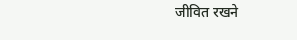जीवित रखने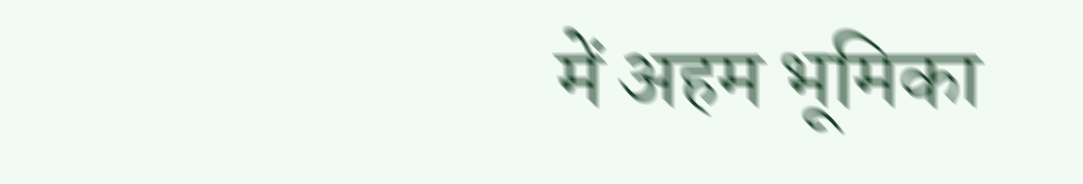में अहम भूमिका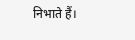निभाते हैं।